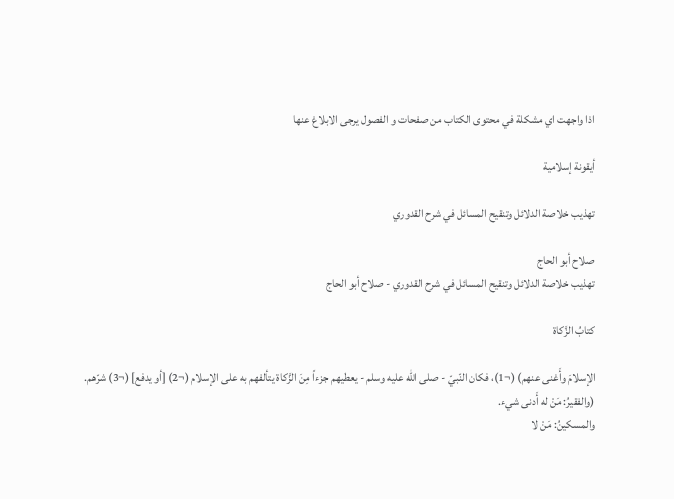اذا واجهت اي مشكلة في محتوى الكتاب من صفحات و الفصول يرجى الابلاغ عنها

أيقونة إسلامية

تهذيب خلاصة الدلائل وتنقيح المسائل في شرح القدوري

صلاح أبو الحاج
تهذيب خلاصة الدلائل وتنقيح المسائل في شرح القدوري - صلاح أبو الحاج

كتابُ الزَّكاة

الإسلامَ وأَغنى عنهم) (¬1)، فكان النّبيّ - صلى الله عليه وسلم - يعطيهم جزءاً مِنَ الزَّكاة يتألفهم به على الإسلام (¬2) [أو يدفع] (¬3) شرّهم.
(والفقيرُ: مَنْ له أَدنى شيء.
والمسكينُ: مَنْ لا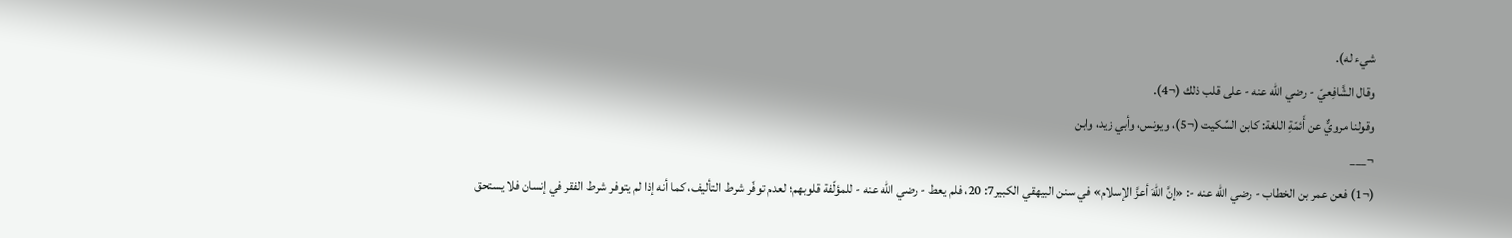شيء له).
وقال الشَّافِعيّ - رضي الله عنه - على قلب ذلك (¬4).
وقولنا مرويٌّ عن أَئمّةِ اللغة: كابن السِّكيت (¬5)، ويونس، وأبي زيد، وابن
¬___
(¬1) فعن عمر بن الخطاب - رضي الله عنه -: «إنَّ اللهَ أعزَّ الإسلام» في سنن البيهقي الكبير7: 20، فلم يعط - رضي الله عنه - للمؤلّفة قلوبهم؛ لعدم توفّر شرط التأليف، كما أنه إذا لم يتوفر شرط الفقر في إنسان فلا يستحق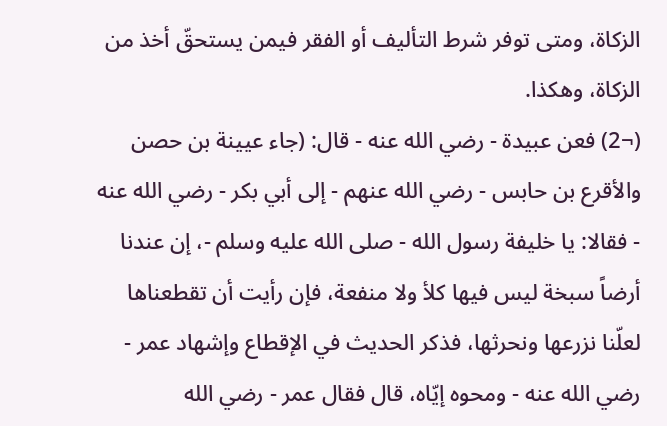الزكاة، ومتى توفر شرط التأليف أو الفقر فيمن يستحقّ أخذ من الزكاة، وهكذا.
(¬2) فعن عبيدة - رضي الله عنه - قال: (جاء عيينة بن حصن والأقرع بن حابس - رضي الله عنهم - إلى أبي بكر - رضي الله عنه - فقالا: يا خليفة رسول الله - صلى الله عليه وسلم -، إن عندنا أرضاً سبخة ليس فيها كلأ ولا منفعة، فإن رأيت أن تقطعناها لعلّنا نزرعها ونحرثها، فذكر الحديث في الإقطاع وإشهاد عمر - رضي الله عنه - ومحوه إيّاه، قال فقال عمر - رضي الله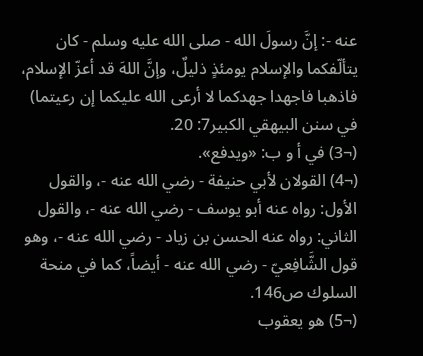عنه -: إنَّ رسولَ الله - صلى الله عليه وسلم - كان يتألّفكما والإسلام يومئذٍ ذليلٌ، وإنَّ اللهَ قد أعزّ الإسلام، فاذهبا فاجهدا جهدكما لا أرعى الله عليكما إن رعيتما) في سنن البيهقي الكبير7: 20.
(¬3) في أ و ب: «ويدفع».
(¬4) القولان لأبي حنيفة - رضي الله عنه -، والقول الأول: رواه عنه أبو يوسف - رضي الله عنه -، والقول الثاني: رواه عنه الحسن بن زياد - رضي الله عنه -، وهو قول الشَّافِعيّ - رضي الله عنه - أيضاً، كما في منحة السلوك ص146.
(¬5) هو يعقوب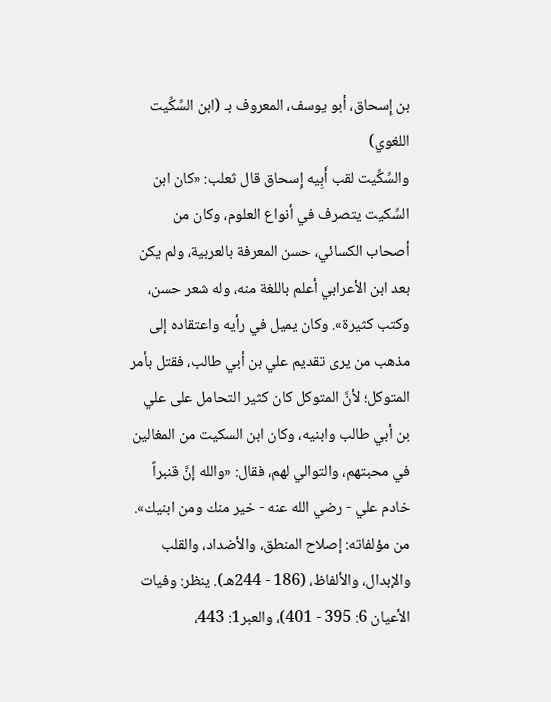بن إِسحاق، أبو يوسف، المعروف بـ (ابن السِّكِّيت اللغوي)
والسِّكِّيت لقب أَبِيه إِسحاق قال ثعلب: «كان ابن السِّكيت يتصرف في أنواع العلوم، وكان من أصحاب الكسائي، حسن المعرفة بالعربية، ولم يكن بعد ابن الأعرابي أعلم باللغة منه، وله شعر حسن، وكتب كثيرة». وكان يميل في رأيه واعتقاده إلى مذهب من يرى تقديم علي بن أبي طالب، فقتل بأمر المتوكل؛ لأنَّ المتوكل كان كثير التحامل على علي بن أبي طالب وابنيه، وكان ابن السكيت من المغالين في محبتهم، والتوالي لهم، فقال: «والله إنَّ قنبراً خادم علي - رضي الله عنه - خير منك ومن ابنيك». من مؤلفاته: إصلاح المنطق، والأضداد، والقلب والإبدال، والألفاظ، (186 - 244هـ). ينظر: وفيات الأعيان 6: 395 - 401)، والعبر1: 443،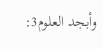وأبجد العلوم3: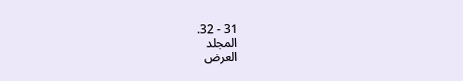31 - 32.
المجلد
العرض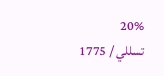20%
تسللي / 1775